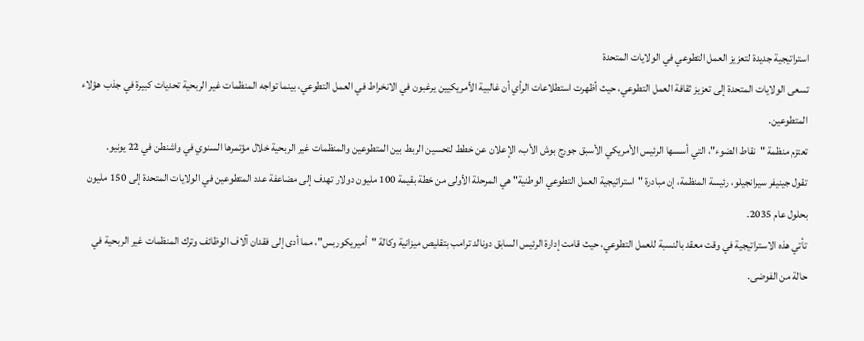استراتيجية جديدة لتعزيز العمل التطوعي في الولايات المتحدة
تسعى الولايات المتحدة إلى تعزيز ثقافة العمل التطوعي، حيث أظهرت استطلاعات الرأي أن غالبية الأمريكيين يرغبون في الانخراط في العمل التطوعي، بينما تواجه المنظمات غير الربحية تحديات كبيرة في جذب هؤلاء المتطوعين.
تعتزم منظمة "نقاط الضوء"، التي أسسها الرئيس الأمريكي الأسبق جورج بوش الأب، الإعلان عن خطط لتحسين الربط بين المتطوعين والمنظمات غير الربحية خلال مؤتمرها السنوي في واشنطن في 22 يونيو.
تقول جينيفر سيرانجيلو، رئيسة المنظمة، إن مبادرة "استراتيجية العمل التطوعي الوطنية" هي المرحلة الأولى من خطة بقيمة 100 مليون دولار تهدف إلى مضاعفة عدد المتطوعين في الولايات المتحدة إلى 150 مليون بحلول عام 2035.
تأتي هذه الاستراتيجية في وقت معقد بالنسبة للعمل التطوعي، حيث قامت إدارة الرئيس السابق دونالد ترامب بتقليص ميزانية وكالة "أميريكوربس"، مما أدى إلى فقدان آلاف الوظائف وترك المنظمات غير الربحية في حالة من الفوضى.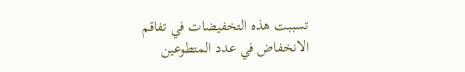تسببت هذه التخفيضات في تفاقم الانخفاض في عدد المتطوعين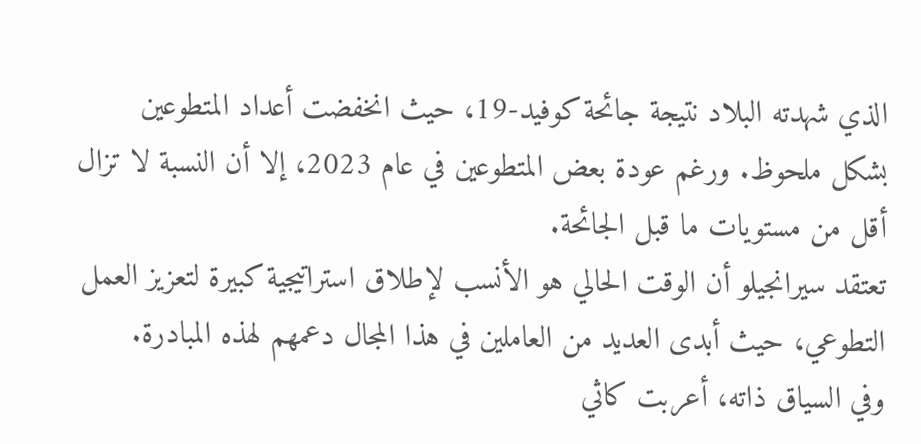الذي شهدته البلاد نتيجة جائحة كوفيد-19، حيث انخفضت أعداد المتطوعين بشكل ملحوظ. ورغم عودة بعض المتطوعين في عام 2023، إلا أن النسبة لا تزال أقل من مستويات ما قبل الجائحة.
تعتقد سيرانجيلو أن الوقت الحالي هو الأنسب لإطلاق استراتيجية كبيرة لتعزيز العمل التطوعي، حيث أبدى العديد من العاملين في هذا المجال دعمهم لهذه المبادرة.
وفي السياق ذاته، أعربت كاثي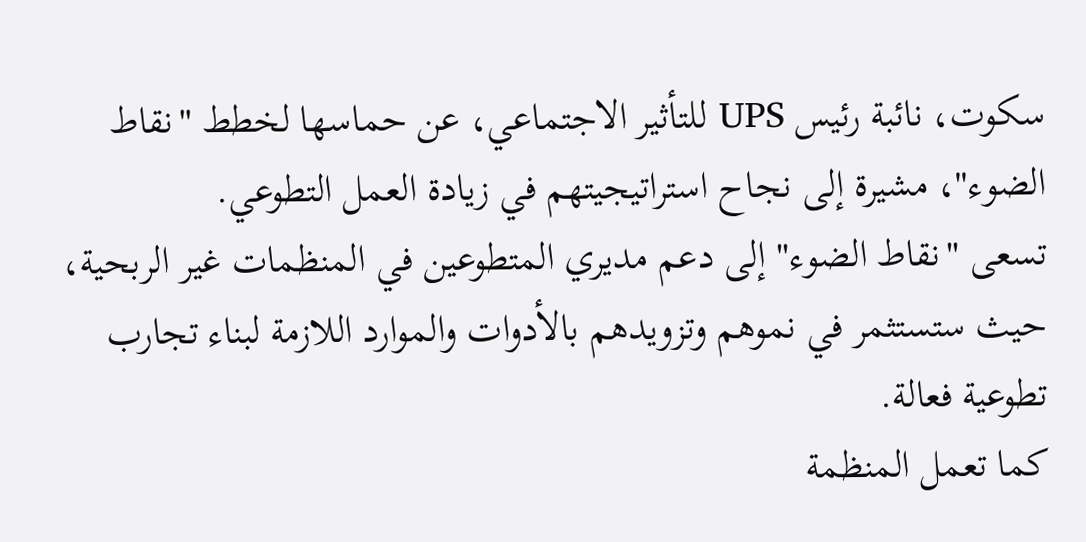سكوت، نائبة رئيس UPS للتأثير الاجتماعي، عن حماسها لخطط "نقاط الضوء"، مشيرة إلى نجاح استراتيجيتهم في زيادة العمل التطوعي.
تسعى "نقاط الضوء" إلى دعم مديري المتطوعين في المنظمات غير الربحية، حيث ستستثمر في نموهم وتزويدهم بالأدوات والموارد اللازمة لبناء تجارب تطوعية فعالة.
كما تعمل المنظمة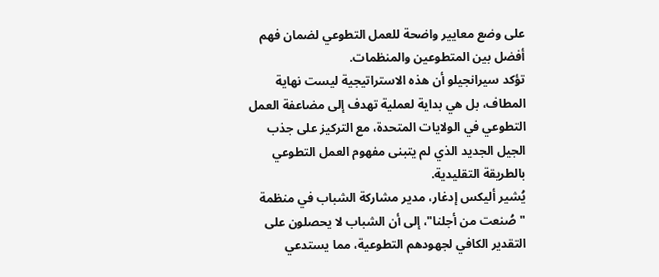على وضع معايير واضحة للعمل التطوعي لضمان فهم أفضل بين المتطوعين والمنظمات.
تؤكد سيرانجيلو أن هذه الاستراتيجية ليست نهاية المطاف، بل هي بداية لعملية تهدف إلى مضاعفة العمل التطوعي في الولايات المتحدة، مع التركيز على جذب الجيل الجديد الذي لم يتبنى مفهوم العمل التطوعي بالطريقة التقليدية.
يُشير أليكس إدغار، مدير مشاركة الشباب في منظمة "صُنعت من أجلنا"، إلى أن الشباب لا يحصلون على التقدير الكافي لجهودهم التطوعية، مما يستدعي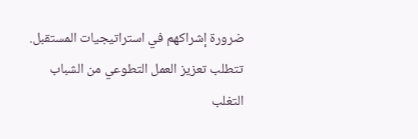ضرورة إشراكهم في استراتيجيات المستقبل.
تتطلب تعزيز العمل التطوعي من الشباب التغلب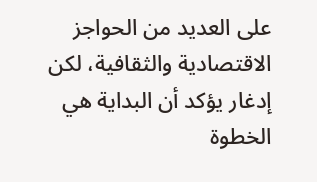على العديد من الحواجز الاقتصادية والثقافية، لكن إدغار يؤكد أن البداية هي الخطوة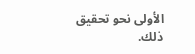الأولى نحو تحقيق ذلك.